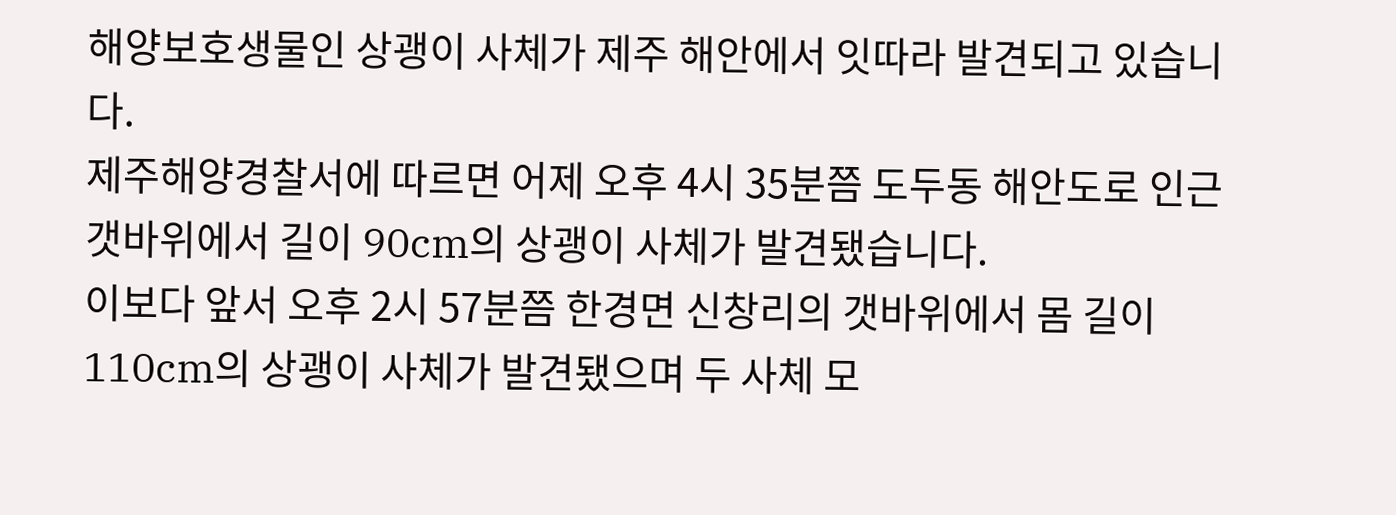해양보호생물인 상괭이 사체가 제주 해안에서 잇따라 발견되고 있습니다.
제주해양경찰서에 따르면 어제 오후 4시 35분쯤 도두동 해안도로 인근 갯바위에서 길이 90cm의 상괭이 사체가 발견됐습니다.
이보다 앞서 오후 2시 57분쯤 한경면 신창리의 갯바위에서 몸 길이 110cm의 상괭이 사체가 발견됐으며 두 사체 모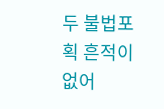두 불법포획 흔적이 없어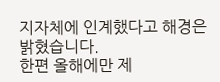지자체에 인계했다고 해경은 밝혔습니다.
한편 올해에만 제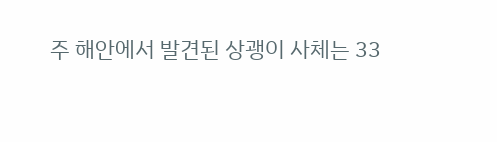주 해안에서 발견된 상괭이 사체는 33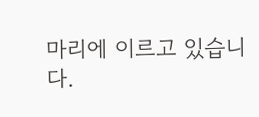마리에 이르고 있습니다.